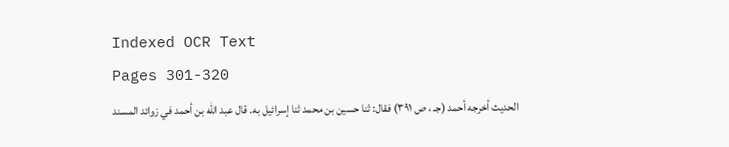Indexed OCR Text
Pages 301-320
الحديث أخرجه أحمد (جـ ، ص ٣٩١) فقال: ثنا حسین بن محمد ثنا إسرائيل به. قال عبد الله بن أحمد في زوائد المسند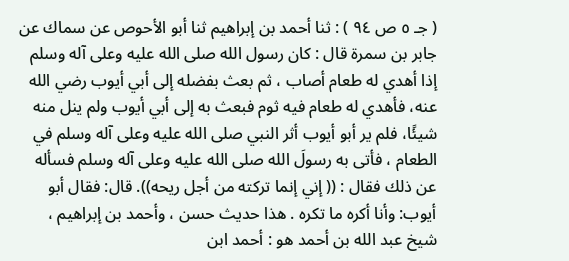( جـ ٥ ص ٩٤ ) : ثنا أحمد بن إبراهيم ثنا أبو الأحوص عن سماك عن جابر بن سمرة قال : كان رسول الله صلى الله عليه وعلى آله وسلم إذا أهدي له طعام أصاب ، ثم بعث بفضله إلى أبي أيوب رضي الله عنه، فأهدي له طعام فيه ثوم فبعث به إلى أبي أيوب ولم ينل منه شيئًا، فلم ير أبو أيوب أثر النبي صلى الله عليه وعلى آله وسلم في الطعام ، فأتى به رسولَ الله صلى الله عليه وعلى آله وسلم فسأله عن ذلك فقال : (( إني إنما تركته من أجل ريحه)). قال: فقال أبو أيوب: وأنا أكره ما تكره . هذا حديث حسن ، وأحمد بن إبراهيم ، شيخ عبد الله بن أحمد هو : أحمد ابن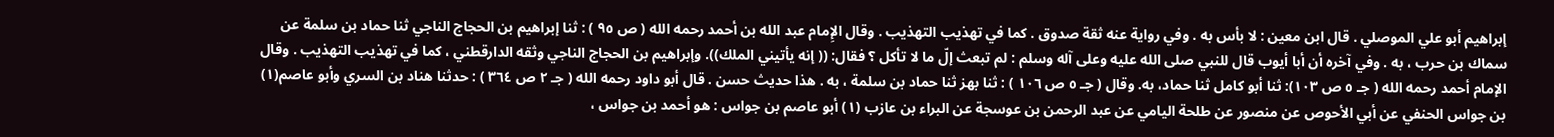إبراهيم أبو علي الموصلي . قال ابن معين : لا بأس به . وفي رواية عنه ثقة صدوق . كما في تهذيب التهذيب . وقال الإِمام عبد الله بن أحمد رحمه الله ( ص ٩٥ ) : ثنا إبراهيم بن الحجاج الناجي ثنا حماد بن سلمة عن سماك بن حرب ، به . وفي آخره أن أبا أيوب قال للنبي صلى الله عليه وعلى آله وسلم : لم تبعث إلّ ما لا تأكل ؟ فقال: (( إنه يأتيني الملك)). وإبراهيم بن الحجاج الناجي وثقه الدارقطني ، كما في تهذيب التهذيب . وقال الإمام أحمد رحمه الله ( جـ ٥ ص ١٠٣): ثنا أبو كامل ثنا حماد، به. وقال ( جـ ٥ ص ١٠٦ ) : ثنا بهز ثنا حماد بن سلمة ، به . هذا حديث حسن . قال أبو داود رحمه الله ( جـ ٢ ص ٣٦٤ ) : حدثنا هناد بن السري وأبو عاصم(١) بن جواس الحنفي عن أبي الأحوص عن منصور عن طلحة اليامي عن عبد الرحمن بن عوسجة عن البراء بن عازب (١) أبو عاصم بن جواس : هو أحمد بن جواس ،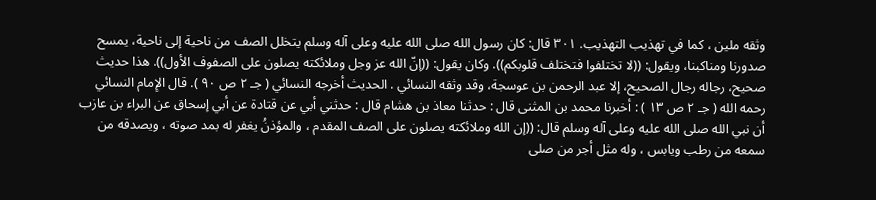وثقه ملين ، كما في تهذيب التهذيب. ٣٠١ قال: كان رسول الله صلى الله عليه وعلى آله وسلم يتخلل الصف من ناحية إلى ناحية، يمسح صدورنا ومناكبنا، ويقول: ((لا تختلفوا فتختلف قلوبكم)). وكان يقول: ((إنّ الله عز وجل وملائكته يصلون على الصفوف الأول)). هذا حديث صحيح، رجاله رجال الصحيح، إلا عبد الرحمن بن عوسجة، وقد وثقه النسائي . الحديث أخرجه النسائي ( جـ ٢ ص ٩٠ ). قال الإِمام النسائي رحمه الله ( جـ ٢ ص ١٣ ) : أخبرنا محمد بن المثنى قال : حدثنا معاذ بن هشام قال : حدثني أبي عن قتادة عن أبي إسحاق عن البراء بن عازب أن نبي الله صلى الله عليه وعلى آله وسلم قال: ((إن الله وملائكته يصلون على الصف المقدم ، والمؤذنُ يغفر له بمد صوته ، ويصدقه من سمعه من رطب ويابس ، وله مثل أجر من صلى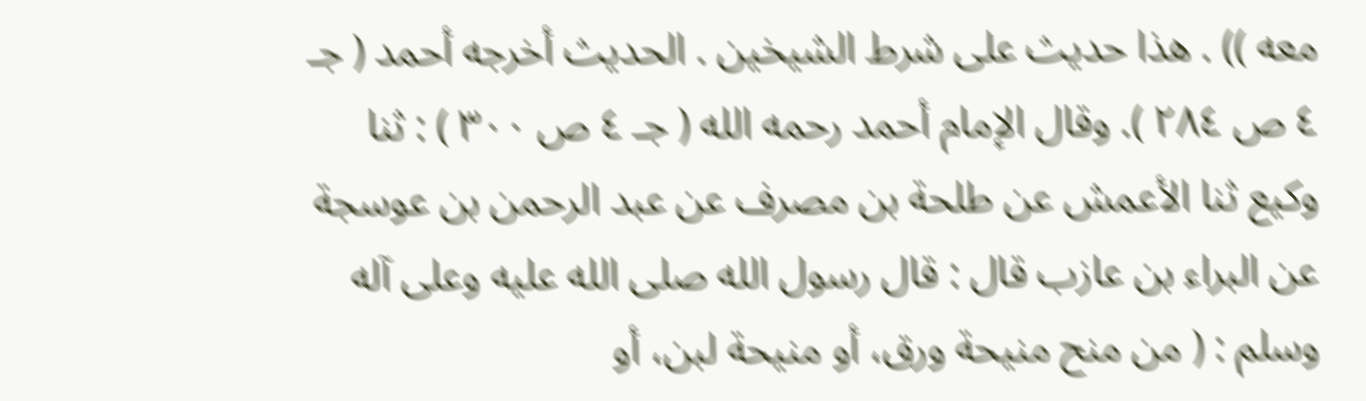معه )) . هذا حديث على شرط الشيخين . الحديث أخرجه أحمد ( جـ ٤ ص ٢٨٤ ). وقال الإمام أحمد رحمه الله ( جـ ٤ ص ٣٠٠ ) : ثنا وكيع ثنا الأعمش عن طلحة بن مصرف عن عبد الرحمن بن عوسجة عن البراء بن عازب قال : قال رسول الله صلى الله عليه وعلى آله وسلم : ( من منح منيحة ورق، أو منيحة لبن، أو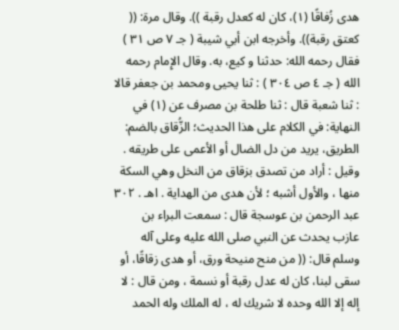هدى زُفاقًا (١)، كان له كعدل رقبة )). وقال مرة: (( كعتق رقبة)). وأخرجه ابن أبي شيبة ( جـ ٧ ص ٣١ ) فقال رحمه الله: حدثنا و کیع، به. وقال الإِمام رحمه الله ( جـ ٤ ص ٣٠٤ ) : ثنا يحيى ومحمد بن جعفر قالا : ثنا شعبة قال : ثنا طلحة بن مصرف عن (١) في النهاية: في الكلام على هذا الحديث؛ الزُّقاق بالضم: الطريق، يريد من دل الضال أو الأعمى على طريقه . وقيل : أراد من تصدق بزقاق من النخل وهي السكة منها ، والأول أشبه ؛ لأن هدى من الهداية . اهـ . ٣٠٢ عبد الرحمن بن عوسجة قال : سمعت البراء بن عازب يحدث عن النبي صلى الله عليه وعلى آله وسلم قال: (( من منح منيحة ورق، أو هدى زقاقًا، أو سقى لبنا، كان له عدل رقبة أو نسمة ، ومن قال : لا إله إلا الله وحده لا شريك له ، له الملك وله الحمد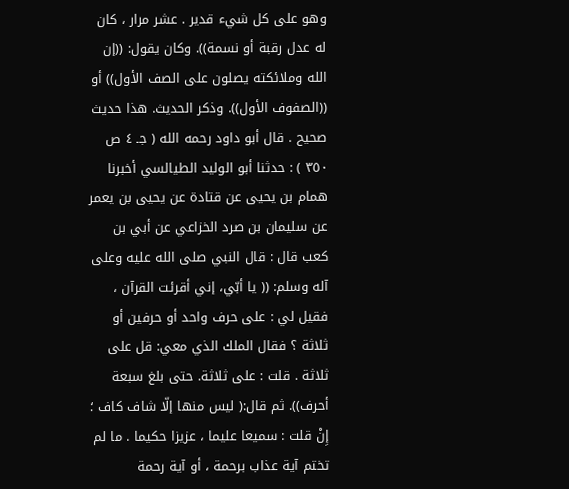وهو على كل شيء قدير . عشر مرار ، كان له عدل رقبة أو نسمة)). وكان يقول: ((إن الله وملائكته يصلون على الصف الأول)) أو ((الصفوف الأول)). وذكر الحديث. هذا حديث صحيح . قال أبو داود رحمه الله ( جـ ٤ ص ٣٥٠ ) : حدثنا أبو الوليد الطيالسي أخبرنا همام بن يحيى عن قتادة عن يحيى بن يعمر عن سليمان بن صرد الخزاعي عن أبي بن كعب قال : قال النبي صلى الله عليه وعلى آله وسلم: (( يا أبّي، إني أقرئت القرآن ، فقيل لي : على حرف واحد أو حرفين أو ثلاثة ؟ فقال الملك الذي معي: قل على ثلاثة . قلت : على ثلاثة. حتى بلغ سبعة أحرف)). ثم قال:( ليس منها إلّا شاف كاف ؛ إِنْ قلت : سميعا عليما ، عزيزا حكيما . ما لم تختم آية عذاب برحمة ، أو آية رحمة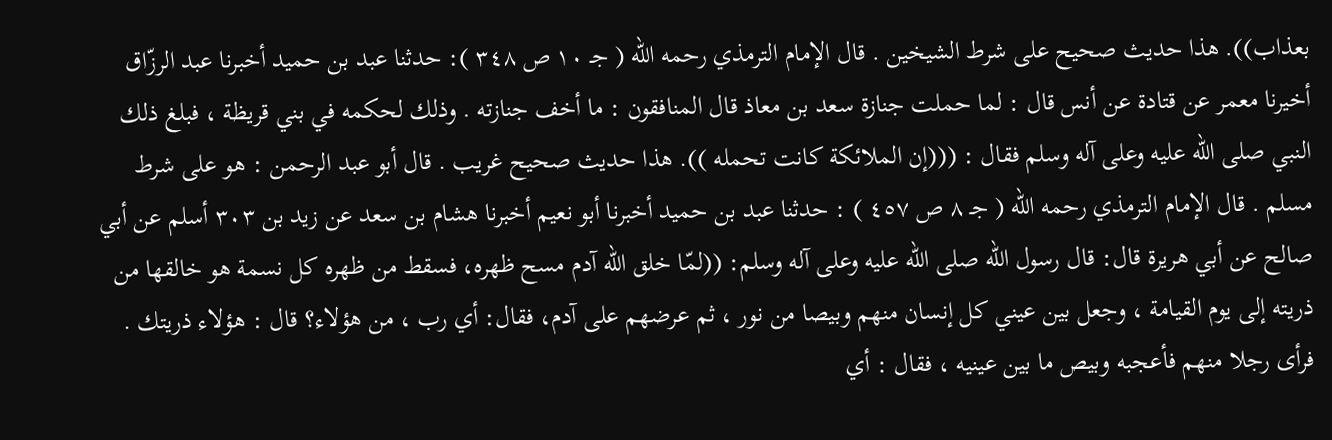بعذاب)). هذا حديث صحيح على شرط الشيخين . قال الإمام الترمذي رحمه الله ( جـ ١٠ ص ٣٤٨ ): حدثنا عبد بن حميد أخبرنا عبد الرزّاق أخيرنا معمر عن قتادة عن أنس قال : لما حملت جنازة سعد بن معاذ قال المنافقون : ما أخف جنازته . وذلك لحكمه في بني قريظة ، فبلغ ذلك النبي صلى الله عليه وعلى آله وسلم فقال : (((إن الملائكة كانت تحمله )). هذا حديث صحيح غريب . قال أبو عبد الرحمن : هو على شرط مسلم . قال الإمام الترمذي رحمه الله ( جـ ٨ ص ٤٥٧ ) : حدثنا عبد بن حميد أخبرنا أبو نعيم أخبرنا هشام بن سعد عن زيد بن ٣٠٣ أسلم عن أبي صالح عن أبي هريرة قال: قال رسول الله صلى الله عليه وعلى آله وسلم: ((لمّا خلق الله آدم مسح ظهره، فسقط من ظهره كل نسمة هو خالقها من ذريته إلى يوم القيامة ، وجعل بين عيني كل إنسان منهم وبيصا من نور ، ثم عرضهم على آدم، فقال: أي رب ، من هؤلاء؟ قال : هؤلاء ذريتك . فرأى رجلا منهم فأعجبه وبيص ما بين عينيه ، فقال : أي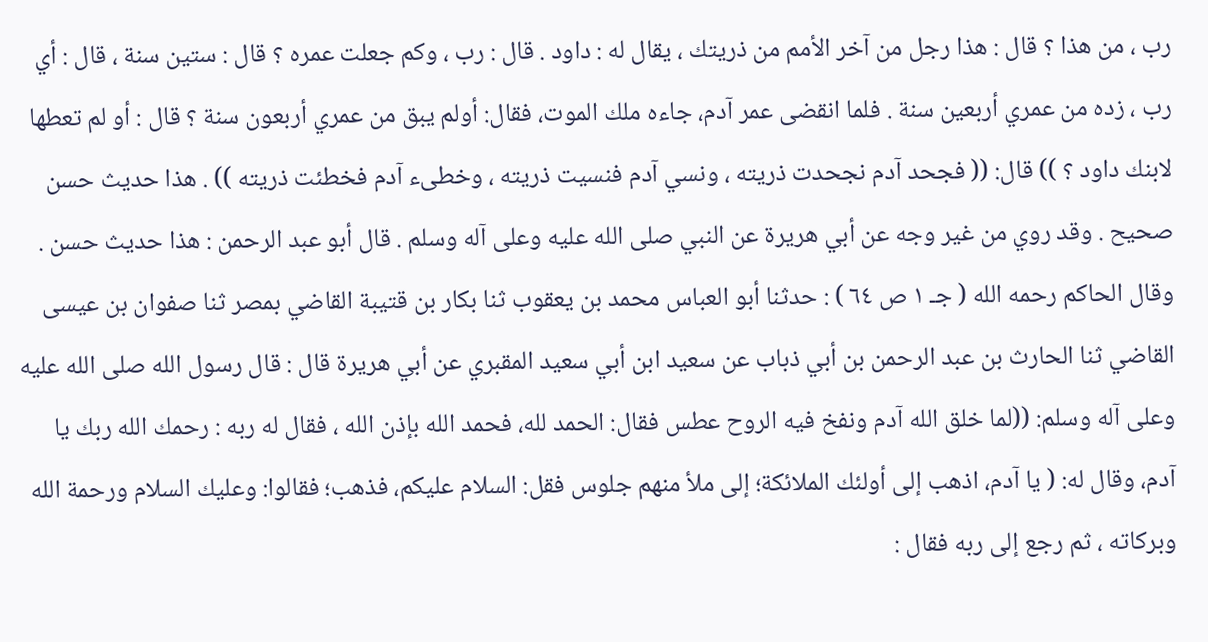رب ، من هذا ؟ قال : هذا رجل من آخر الأمم من ذريتك ، يقال له : داود . قال : رب ، وكم جعلت عمره ؟ قال : ستين سنة ، قال : أي رب ، زده من عمري أربعين سنة . فلما انقضى عمر آدم، جاءه ملك الموت، فقال: أولم يبق من عمري أربعون سنة ؟ قال : أو لم تعطها لابنك داود ؟ )) قال: (( فجحد آدم نجحدت ذريته ، ونسي آدم فنسيت ذريته ، وخطىء آدم فخطئت ذريته )) . هذا حديث حسن صحيح . وقد روي من غير وجه عن أبي هريرة عن النبي صلى الله عليه وعلى آله وسلم . قال أبو عبد الرحمن : هذا حديث حسن . وقال الحاكم رحمه الله ( جـ ١ ص ٦٤ ) : حدثنا أبو العباس محمد بن يعقوب ثنا بكار بن قتيبة القاضي بمصر ثنا صفوان بن عيسى القاضي ثنا الحارث بن عبد الرحمن بن أبي ذباب عن سعيد ابن أبي سعيد المقبري عن أبي هريرة قال : قال رسول الله صلى الله عليه وعلى آله وسلم: ((لما خلق الله آدم ونفخ فيه الروح عطس فقال: الحمد لله، فحمد الله بإذن الله ، فقال له ربه : رحمك الله ربك يا آدم، وقال له: ( يا آدم، اذهب إلى أولئك الملائكة؛ إلى ملأ منهم جلوس فقل: السلام عليكم، فذهب؛ فقالوا: وعليك السلام ورحمة الله وبركاته ، ثم رجع إلى ربه فقال :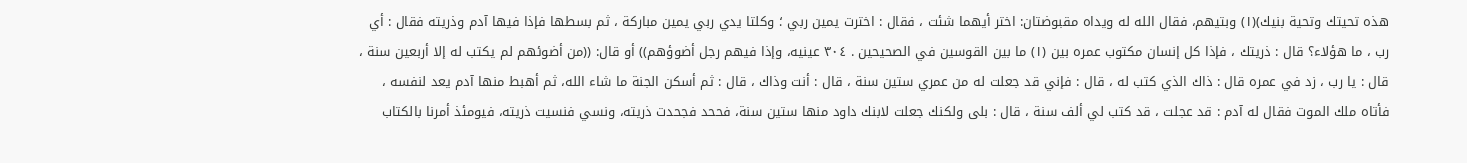هذه تحيتك وتحية بنيك)(١) وبتيهم، فقال الله له ويداه مقبوضتان: اختر أيهما شئت ، فقال : اخترت يمين ربي ؛ وكلتا يدي ربي يمين مباركة ، ثم بسطها فإذا فيها آدم وذريته فقال : أي رب ، ما هؤلاء؟ قال : ذريتك ، فإذا كل إنسان مكتوب عمره بين (١) ما بين القوسين في الصحيحين . ٣٠٤ عينيه، وإذا فيهم رجل أضوؤهم)) أو قال: ((من أضوئهم لم يكتب له إلا أربعين سنة ، قال : يا رب ، زد في عمره قال : ذاك الذي كتب له ، قال : فإني قد جعلت له من عمري ستين سنة ، قال : أنت وذاك ، قال : ثم أسكن الجنة ما شاء الله، ثم أهبط منها آدم يعد لنفسه ، فأتاه ملك الموت فقال له آدم : قد عجلت ، قد كتب لي ألف سنة ، قال : بلى ولكنك جعلت لابنك داود منها ستين سنة، فححد فجحدت ذريته، ونسي فنسيت ذريته، فيومئذ أمرنا بالكتاب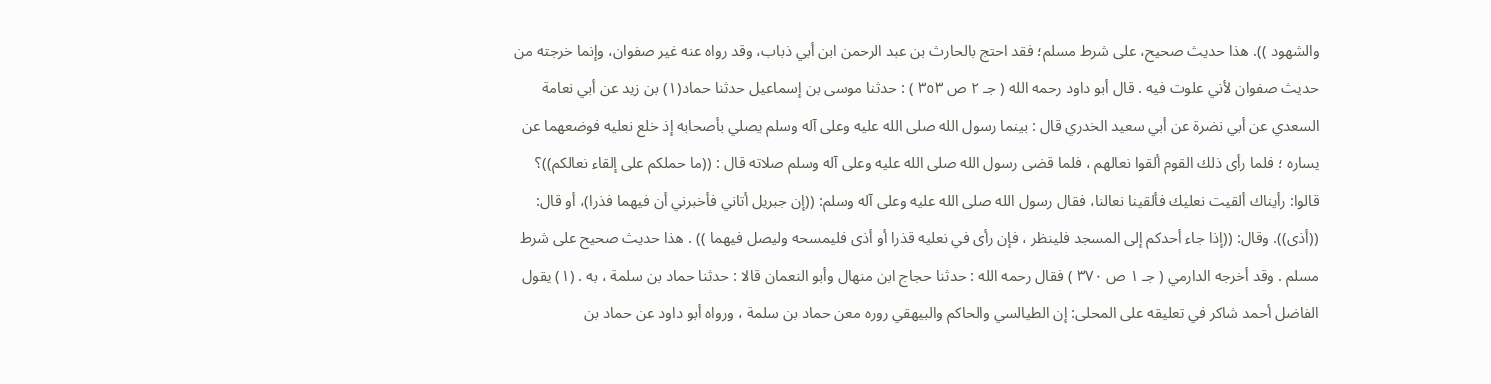والشهود )). هذا حديث صحيح، على شرط مسلم؛ فقد احتج بالحارث بن عبد الرحمن ابن أبي ذباب، وقد رواه عنه غير صفوان، وإنما خرجته من حديث صفوان لأني علوت فيه . قال أبو داود رحمه الله ( جـ ٢ ص ٣٥٣ ) : حدثنا موسى بن إسماعيل حدثنا حماد(١) بن زيد عن أبي نعامة السعدي عن أبي نضرة عن أبي سعيد الخدري قال : بينما رسول الله صلى الله عليه وعلى آله وسلم يصلي بأصحابه إذ خلع نعليه فوضعهما عن يساره ؛ فلما رأى ذلك القوم ألقوا نعالهم ، فلما قضى رسول الله صلى الله عليه وعلى آله وسلم صلاته قال : ((ما حملكم على إلقاء نعالكم))؟ قالوا: رأيناك ألقيت نعليك فألقينا نعالنا، فقال رسول الله صلى الله عليه وعلى آله وسلم: ((إن جبريل أتاني فأخبرني أن فيهما فذرا)، أو قال: ((أذى)). وقال: ((إذا جاء أحدكم إلى المسجد فلينظر ، فإن رأى في نعليه قذرا أو أذى فليمسحه وليصل فيهما )) . هذا حديث صحيح على شرط مسلم . وقد أخرجه الدارمي ( جـ ١ ص ٣٧٠ ) فقال رحمه الله : حدثنا حجاج ابن منهال وأبو النعمان قالا : حدثنا حماد بن سلمة ، به . (١) يقول الفاضل أحمد شاكر في تعليقه على المحلى: إن الطيالسي والحاكم والبيهقي روره معن حماد بن سلمة ، ورواه أبو داود عن حماد بن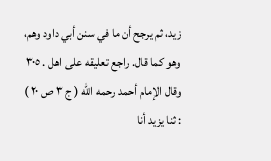زيد، ثم يرجح أن ما في سنن أبي داود وهم، وهو كما قال. راجع تعليقه على اهل . ٣٠٥ وقال الإمام أحمد رحمه الله ( ج ٣ ص ٢٠ ) : ثنا يزيد أنا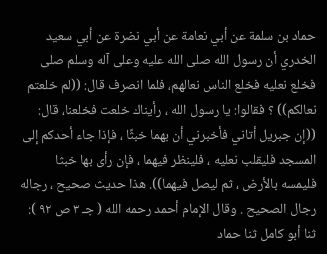حماد بن سلمة عن أبي نعامة عن أبي نضرة عن أبي سعيد الخدري أن رسول الله صلى الله عليه وعلى آله وسلم صلى فخلع نعليه فخلع الناس نعالهم، فلما انصرف قال: ((لم خلعتم نعالكم)) ؟ فقالوا: يا رسول الله ، رأيناك خلعت فخلعنا، قال: ((إن جبريل أتاني فأخبرني أن بهما خبثًا ، فإذا جاء أحدكم إلى المسجد فليقلب نعليه ، فلينظر فيهما ، فإن رأى بها خبثا فليمسه بالأرض ، ثم ليصل فيهما)). هذا حديث صحيح ، رجاله رجال الصحيح . وقال الإمام أحمد رحمه الله ( جـ ٣ ص ٩٢ ): ثنا أبو كامل ثنا حماد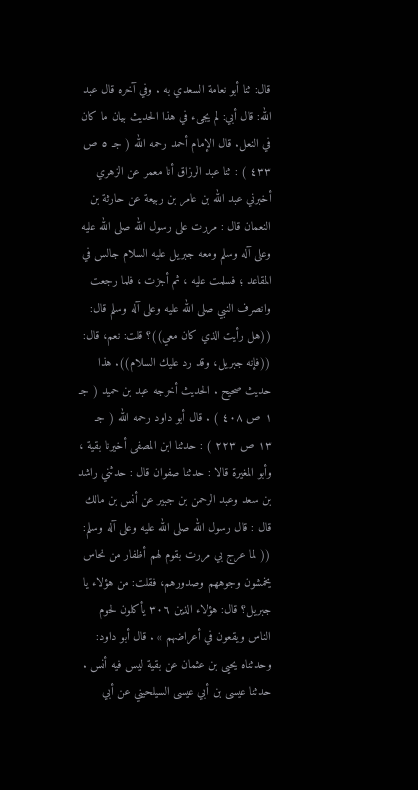قال: ثنا أبو نعامة السعدي به . وفي آخره قال عبد الله: قال أبي: لم يجىء في هذا الحديث بيان ما كان في النعل. قال الإمام أحمد رحمه الله ( جـ ٥ ص ٤٣٣ ) : ثنا عبد الرزاق أنا معمر عن الزهري أخبرني عبد الله بن عامر بن ربيعة عن حارثة بن النعمان قال : مررت على رسول الله صلى الله عليه وعلى آله وسلم ومعه جبريل عليه السلام جالس في المقاعد ؛ فسلمت عليه ، ثم أجزت ، فلما رجعت وانصرف النبي صلى الله عليه وعلى آله وسلم قال: ((هل رأيت الذي كان معي))؟ قلت: نعم، قال: ((فإنه جبريل، وقد رد عليك السلام)). هذا حديث صحيح . الحديث أخرجه عبد بن حميد ( جـ ١ ص ٤٠٨ ) . قال أبو داود رحمه الله ( جـ ١٣ ص ٢٢٣ ) : حدثنا ابن المصفى أخيرنا بقية ، وأبو المغيرة قالا : حدثنا صفوان قال : حدثني راشد بن سعد وعبد الرحمن بن جبير عن أنس بن مالك قال : قال رسول الله صلى الله عليه وعلى آله وسلم: (( لما عرج بي مررت بقوم لهم أظفار من نحاس يخمشون وجوههم وصدورهم، فقلت: من هؤلاء يا جبريل؟ قال: هؤلاء الذين ٣٠٦ يأكلون لحوم الناس ويقعون في أعراضهم » . قال أبو داود: وحدثناه يحيى بن عثمان عن بقية ليس فيه أنس . حدثنا عيسى بن أبي عيسى السيلحيني عن أبي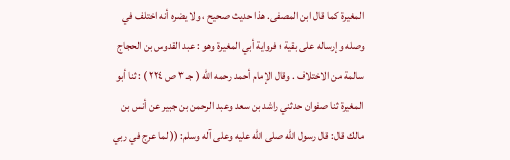المغيرة كما قال ابن المصفى. هذا حديث صحيح ، ولا يضره أنه اختلف في وصله وإرساله على بقية ؛ فرواية أبي المغيرة وهو : عبد القدوس بن الحجاج سالمة من الاختلاف . وقال الإمام أحمد رحمه الله ( جـ ٣ ص ٢٢٤ ) : ثنا أبو المغيرة ثنا صفوان حدثني راشد بن سعد وعبد الرحمن بن جبير عن أنس بن مالك قال: قال رسول الله صلى الله عليه وعلى آله وسلم: (( لما عرج في ربي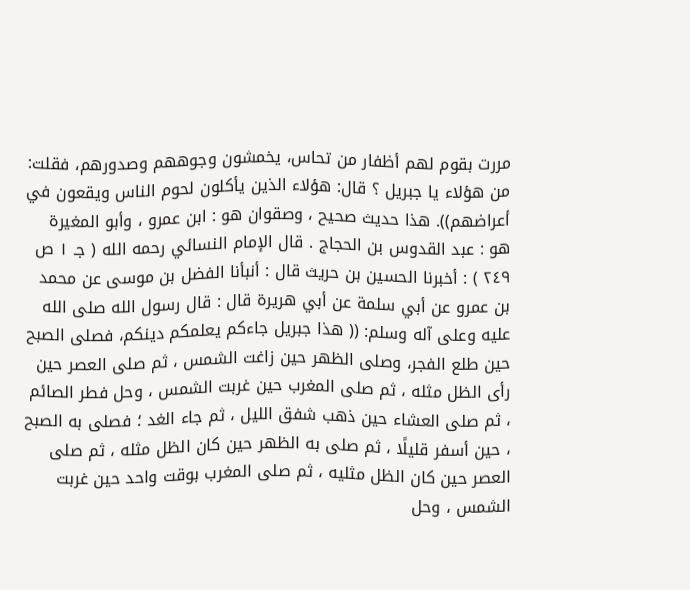مررت بقوم لهم أظفار من تحاس، يخمشون وجوههم وصدورهم، فقلت: من هؤلاء يا جبريل ؟ قال: هؤلاء الذين يأكلون لحوم الناس ويقعون في أعراضهم)). هذا حديث صحيح ، وصقوان هو : ابن عمرو ، وأبو المغيرة هو : عبد القدوس بن الحجاج . قال الإمام النسائي رحمه الله ( جـ ١ ص ٢٤٩ ) : أخبرنا الحسين بن حريث قال : أنبأنا الفضل بن موسى عن محمد بن عمرو عن أبي سلمة عن أبي هريرة قال : قال رسول الله صلى الله عليه وعلى آله وسلم: (( هذا جبريل جاءكم يعلمكم دينكم، فصلى الصبح حين طلع الفجر، وصلى الظهر حين زاغت الشمس ، ثم صلى العصر حين رأى الظل مثله ، ثم صلى المغرب حين غربت الشمس ، وحل فطر الصائم ، ثم صلى العشاء حين ذهب شفق الليل ، ثم جاء الغد ؛ فصلى به الصبح ، حين أسفر قليلًا ، ثم صلى به الظهر حين كان الظل مثله ، ثم صلى العصر حين كان الظل مثليه ، ثم صلى المغرب بوقت واحد حين غربت الشمس ، وحل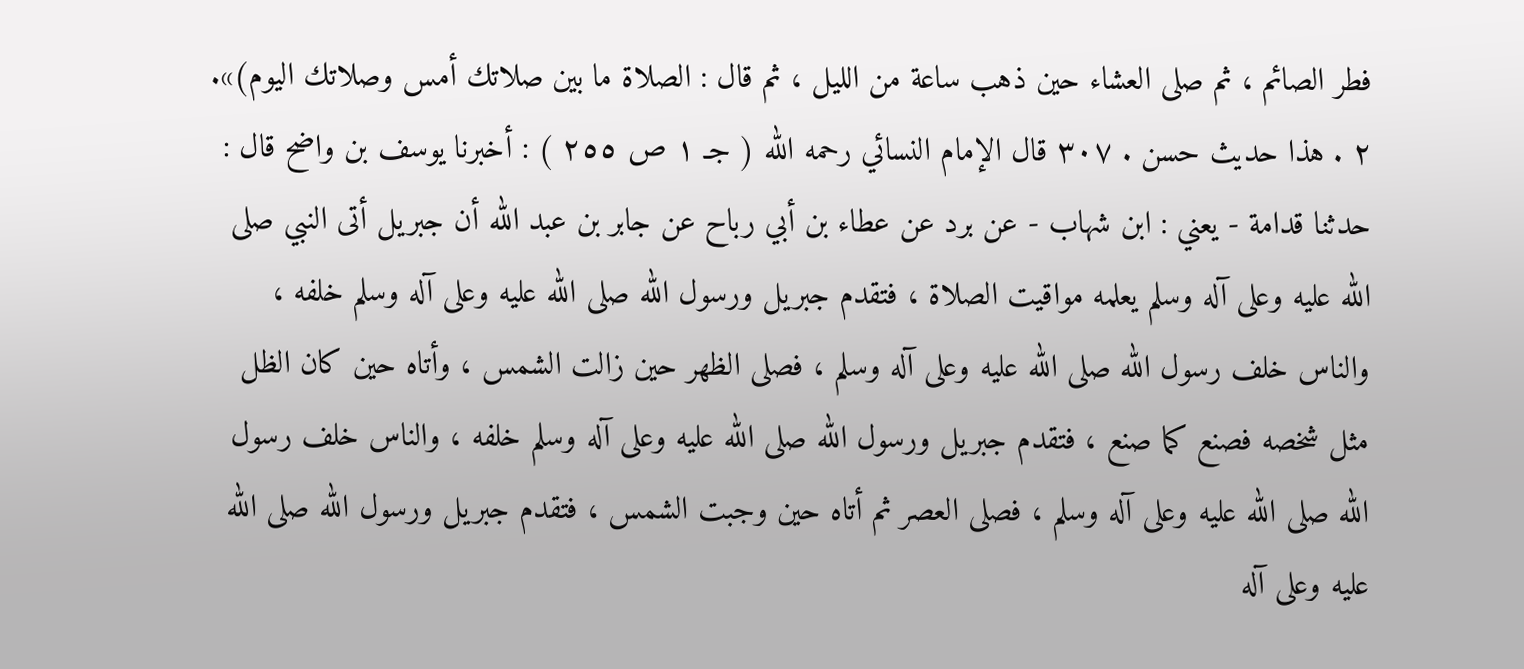فطر الصائم ، ثم صلى العشاء حين ذهب ساعة من الليل ، ثم قال : الصلاة ما بين صلاتك أمس وصلاتك اليوم)». ٢ . هذا حديث حسن . ٣٠٧ قال الإمام النسائي رحمه الله ( جـ ١ ص ٢٥٥ ) : أخبرنا يوسف بن واضح قال : حدثنا قدامة - يعني : ابن شهاب - عن برد عن عطاء بن أبي رباح عن جابر بن عبد الله أن جبريل أتى النبي صلى الله عليه وعلى آله وسلم يعلمه مواقيت الصلاة ، فتقدم جبريل ورسول الله صلى الله عليه وعلى آله وسلم خلفه ، والناس خلف رسول الله صلى الله عليه وعلى آله وسلم ، فصلى الظهر حين زالت الشمس ، وأتاه حين كان الظل مثل شخصه فصنع كما صنع ، فتقدم جبريل ورسول الله صلى الله عليه وعلى آله وسلم خلفه ، والناس خلف رسول الله صلى الله عليه وعلى آله وسلم ، فصلى العصر ثم أتاه حين وجبت الشمس ، فتقدم جبريل ورسول الله صلى الله عليه وعلى آله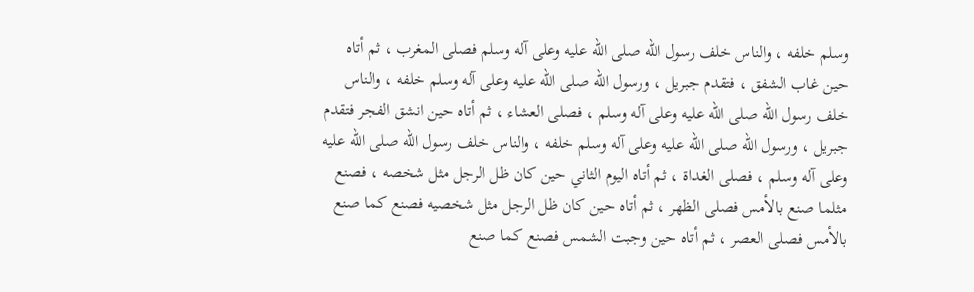وسلم خلفه ، والناس خلف رسول الله صلى الله عليه وعلى آله وسلم فصلى المغرب ، ثم أتاه حين غاب الشفق ، فتقدم جبريل ، ورسول الله صلى الله عليه وعلى آله وسلم خلفه ، والناس خلف رسول الله صلى الله عليه وعلى آله وسلم ، فصلى العشاء ، ثم أتاه حين انشق الفجر فتقدم جبريل ، ورسول الله صلى الله عليه وعلى آله وسلم خلفه ، والناس خلف رسول الله صلى الله عليه وعلى آله وسلم ، فصلى الغداة ، ثم أتاه اليوم الثاني حين كان ظل الرجل مثل شخصه ، فصنع مثلما صنع بالأمس فصلى الظهر ، ثم أتاه حين كان ظل الرجل مثل شخصيه فصنع كما صنع بالأمس فصلى العصر ، ثم أتاه حين وجبت الشمس فصنع كما صنع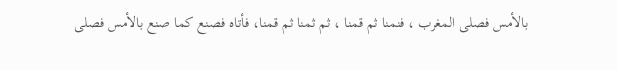بالأمس فصلى المغرب ، فنمنا ثم قمنا ، ثم ثمنا ثم قمنا، فأتاه فصنع كما صنع بالأمس فصلى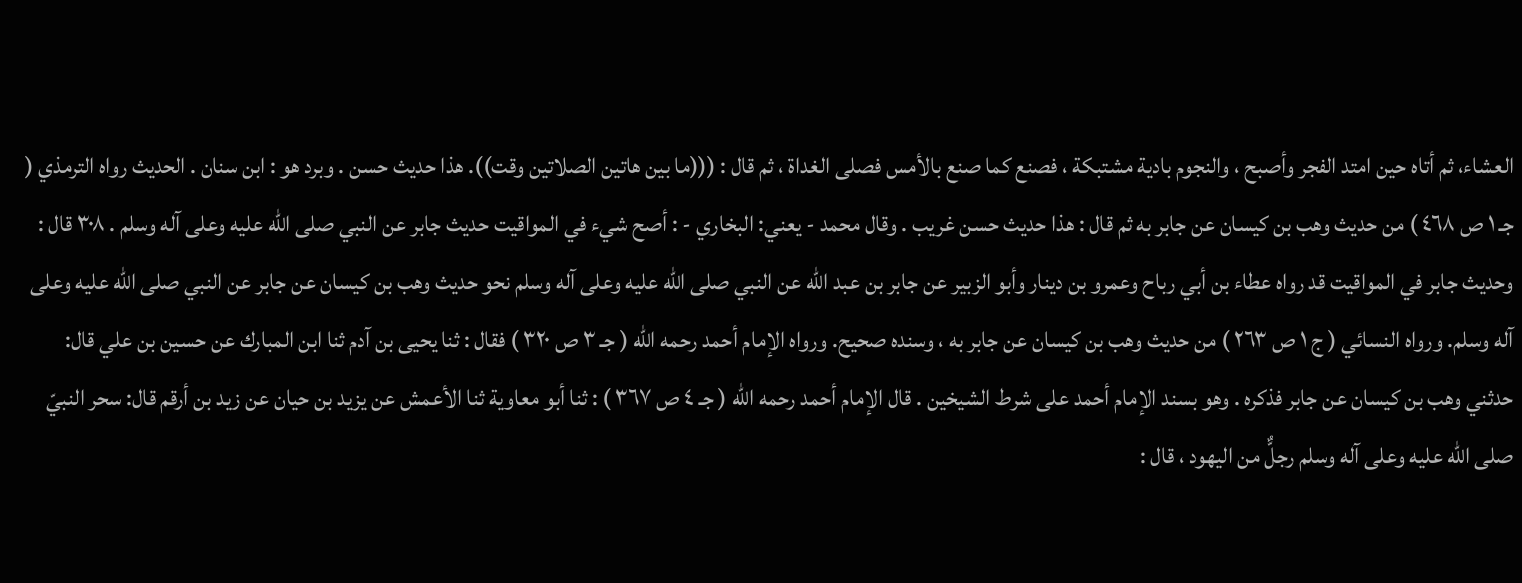العشاء، ثم أتاه حين امتد الفجر وأصبح ، والنجوم بادية مشتبكة ، فصنع كما صنع بالأمس فصلى الغداة ، ثم قال : (((ما بين هاتين الصلاتين وقت)). هذا حديث حسن . وبرد هو : ابن سنان . الحديث رواه الترمذي ( جـ ١ ص ٤٦٨ ) من حديث وهب بن كيسان عن جابر به ثم قال : هذا حديث حسن غريب . وقال محمد - يعني: البخاري - : أصح شيء في المواقيت حديث جابر عن النبي صلى الله عليه وعلى آله وسلم . ٣٠٨ قال : وحديث جابر في المواقيت قد رواه عطاء بن أبي رباح وعمرو بن دينار وأبو الزبير عن جابر بن عبد الله عن النبي صلى الله عليه وعلى آله وسلم نحو حديث وهب بن كيسان عن جابر عن النبي صلى الله عليه وعلى آله وسلم. ورواه النسائي ( ج ١ ص ٢٦٣ ) من حديث وهب بن کیسان عن جابر به ، وسنده صحيح. ورواه الإمام أحمد رحمه الله ( جـ ٣ ص ٣٢٠ ) فقال : ثنا يحيى بن آدم ثنا ابن المبارك عن حسين بن علي قال: حدثني وهب بن كيسان عن جابر فذكره . وهو بسند الإمام أحمد على شرط الشيخين . قال الإمام أحمد رحمه الله ( جـ ٤ ص ٣٦٧ ) : ثنا أبو معاوية ثنا الأعمش عن يزيد بن حيان عن زيد بن أرقم قال: سحر النبيّ صلى الله عليه وعلى آله وسلم رجلٌّ من اليهود ، قال :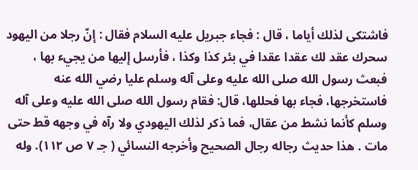فاشتكى لذلك أياما ، قال : فجاء جبريل عليه السلام فقال : إنّ رجلا من اليهود سحرك عقد لك عقدا عقدا في بئر كذا وكذا ، فأرسل إليها من يجيء بها ، فبعث رسول الله صلى الله عليه وعلى آله وسلم عليا رضي الله عنه فاستخرجها، فجاء بها فحللها، قال: فقام رسول الله صلى الله عليه وعلى آله وسلم كأنما نشط من عقال، فما ذكر لذلك اليهودي ولا رآه في وجهه قط حتى مات . هذا حديث رجاله رجال الصحيح وأخرجه النسائي ( جـ ٧ ص ١١٢). وله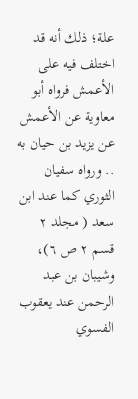علة؛ ذلك أنه قد اختلف فيه على الأعمش فرواه أبو معاوية عن الأعمش عن يزيد بن حيان به .. ورواه سفيان الثوري كما عند ابن سعد ( مجلد ٢ قسم ٢ ص ٦)، وشيبان بن عبد الرحمن عند يعقوب الفسوي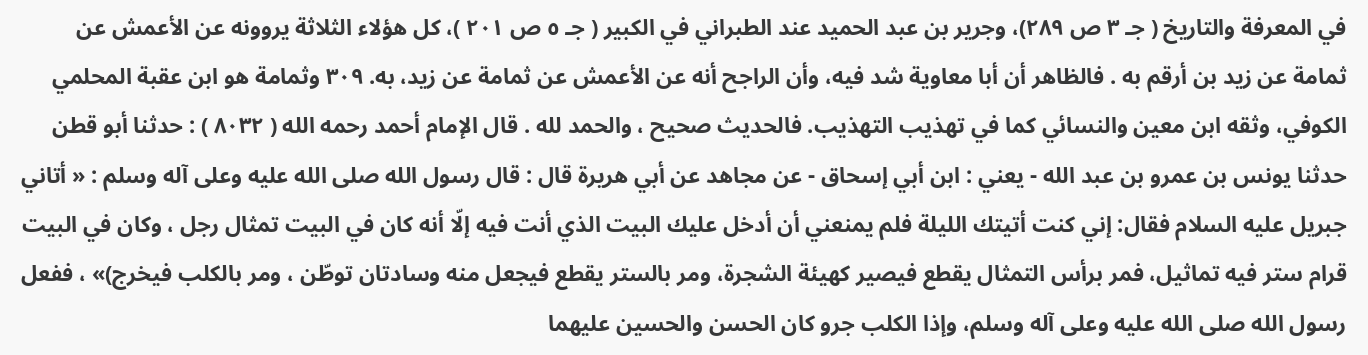في المعرفة والتاريخ ( جـ ٣ ص ٢٨٩)، وجرير بن عبد الحميد عند الطبراني في الكبير ( جـ ٥ ص ٢٠١ )، كل هؤلاء الثلاثة يروونه عن الأعمش عن ثمامة عن زيد بن أرقم به . فالظاهر أن أبا معاوية شد فيه، وأن الراجح أنه عن الأعمش عن ثمامة عن زيد، به. ٣٠٩ وثمامة هو ابن عقبة المحلمي الكوفي، وثقه ابن معين والنسائي كما في تهذيب التهذيب. فالحديث صحيح ، والحمد لله . قال الإمام أحمد رحمه الله ( ٨٠٣٢ ) : حدثنا أبو قطن حدثنا يونس بن عمرو بن عبد الله - يعني : ابن أبي إسحاق - عن مجاهد عن أبي هريرة قال : قال رسول الله صلى الله عليه وعلى آله وسلم : « أتاني جبريل عليه السلام فقال: إني كنت أتيتك الليلة فلم يمنعني أن أدخل عليك البيت الذي أنت فيه إلّا أنه كان في البيت تمثال رجل ، وكان في البيت قرام ستر فيه تماثيل، فمر برأس التمثال يقطع فيصير كهيئة الشجرة، ومر بالستر يقطع فيجعل منه وسادتان توطّن ، ومر بالكلب فيخرج)» ، ففعل رسول الله صلى الله عليه وعلى آله وسلم، وإذا الكلب جرو كان الحسن والحسين عليهما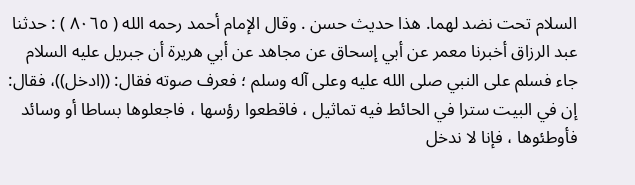السلام تحت نضد لهما. هذا حديث حسن . وقال الإمام أحمد رحمه الله ( ٨٠٦٥ ) : حدثنا عبد الرزاق أخبرنا معمر عن أبي إسحاق عن مجاهد عن أبي هريرة أن جبريل عليه السلام جاء فسلم على النبي صلى الله عليه وعلى آله وسلم ؛ فعرف صوته فقال: ((ادخل))، فقال: إن في البيت سترا في الحائط فيه تماثيل ، فاقطعوا رؤسها ، فاجعلوها بساطا أو وسائد فأوطئوها ، فإنا لا ندخل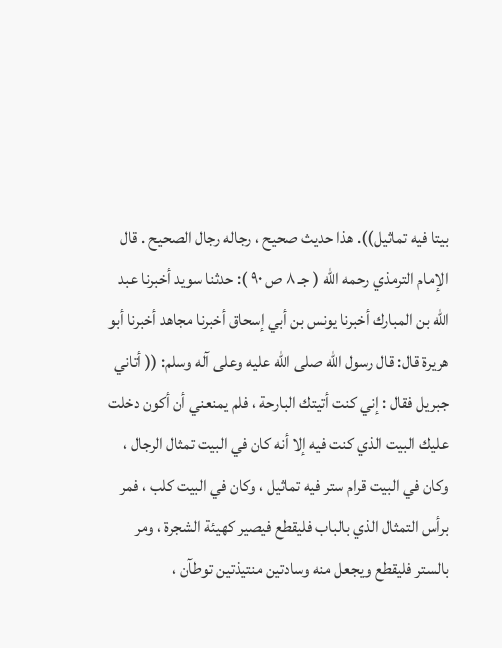بيتا فيه تماثيل)). هذا حديث صحيح ، رجاله رجال الصحيح . قال الإمام الترمذي رحمه الله ( جـ ٨ ص ٩٠ ): حدثنا سويد أخبرنا عبد الله بن المبارك أخبرنا يونس بن أبي إسحاق أخبرنا مجاهد أخبرنا أبو هريرة قال: قال رسول الله صلى الله عليه وعلى آله وسلم: (( أتاني جبريل فقال : إني كنت أتيتك البارحة ، فلم يمنعني أن أكون دخلت عليك البيت الذي كنت فيه إلا أنه كان في البيت تمثال الرجال ، وكان في البيت قرام ستر فيه تماثيل ، وكان في البيت كلب ، فمر برأس التمثال الذي بالباب فليقطع فيصير كهيئة الشجرة ، ومر بالستر فليقطع ويجعل منه وسادتين منتيذتين توطآن ،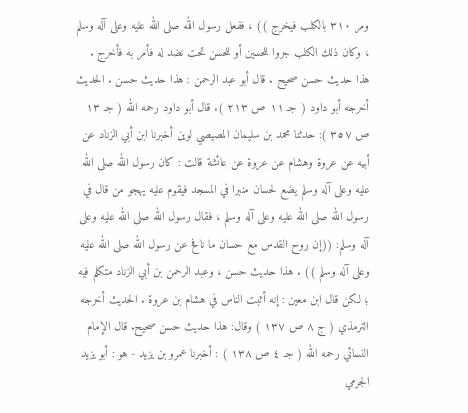ومر ٣١٠ بالكلب فيخرج )) ، ففعل رسول الله صلى الله عليه وعلى آله وسلم ، وكان ذلك الكلب جروا للحسين أو للحسن تحت نضد له فأمر به فأخرج . هذا حديث حسن صحيح . قال أبو عبد الرحمن : هذا حديث حسن . الحديث أخرجه أبو داود ( جـ ١١ ص ٢١٣ ). قال أبو داود رحمه الله ( جـ ١٣ ص ٣٥٧ ): حدثنا محمد بن سليمان المصيصي لوين أخبرنا ابن أبي الزناد عن أبيه عن عروة وهشام عن عروة عن عائشة قالت : كان رسول الله صلى الله عليه وعلى آله وسلم يضع لحسان منبرا في المسجد فيقوم عليه يهجو من قال في رسول الله صلى الله عليه وعلى آله وسلم ، فقال رسول الله صلى الله عليه وعلى آله وسلم: ((إن روح القدس مع حسان ما نافح عن رسول الله صلى الله عليه وعلى آله وسلم )) . هذا حديث حسن ، وعبد الرحمن بن أبي الزناد متكلم فيه ؛ لكن قال ابن معين : إنه أثبت الناس في هشام بن عروة . الحديث أخرجه الترمذي ( ج ٨ ص ١٣٧ ) وقال: هذا حديث حسن صحيح. قال الإمام النسائي رحمه الله ( جـ ٤ ص ١٣٨ ) : أخبرنا عمرو بن يزيد - هو : أبو يزيد الجرمي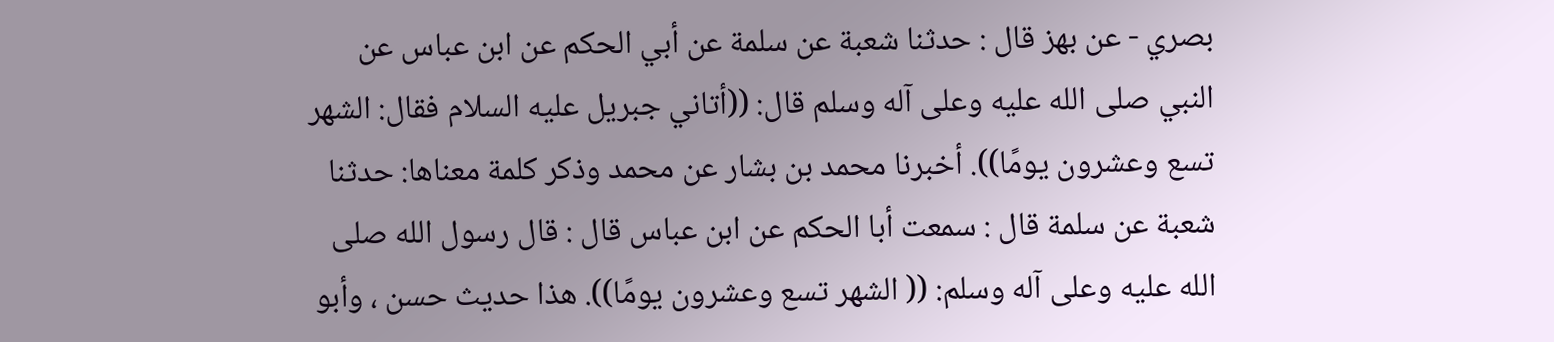بصري - عن بهز قال : حدثنا شعبة عن سلمة عن أبي الحكم عن ابن عباس عن النبي صلى الله عليه وعلى آله وسلم قال: ((أتاني جبريل عليه السلام فقال: الشهر تسع وعشرون يومًا)). أخبرنا محمد بن بشار عن محمد وذكر كلمة معناها: حدثنا شعبة عن سلمة قال : سمعت أبا الحكم عن ابن عباس قال : قال رسول الله صلى الله عليه وعلى آله وسلم: (( الشهر تسع وعشرون يومًا)). هذا حديث حسن ، وأبو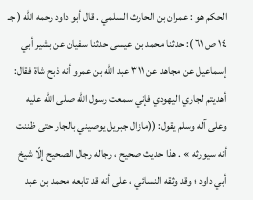الحكم هو : عمران بن الحارث السلمي . قال أبو داود رحمه الله ( جـ ١٤ ص ٦١ ): حدثنا محمد بن عیسی حدثنا سفيان عن بشير أبي إسماعيل عن مجاهد عن ٣١١ عبد الله بن عمرو أنه ذبح شاة فقال: أهديتم لجاري اليهودي فإني سمعت رسول الله صلى الله عليه وعلى آله وسلم يقول: ((مازال جبريل يوصيني بالجار حتى ظننت أنه سيورثه » . هذا حديث صحيح ، رجاله رجال الصحيح إلّا شيخ أبي داود ؛ وقد وثقه النسائي ، على أنه قد تابعه محمد بن عبد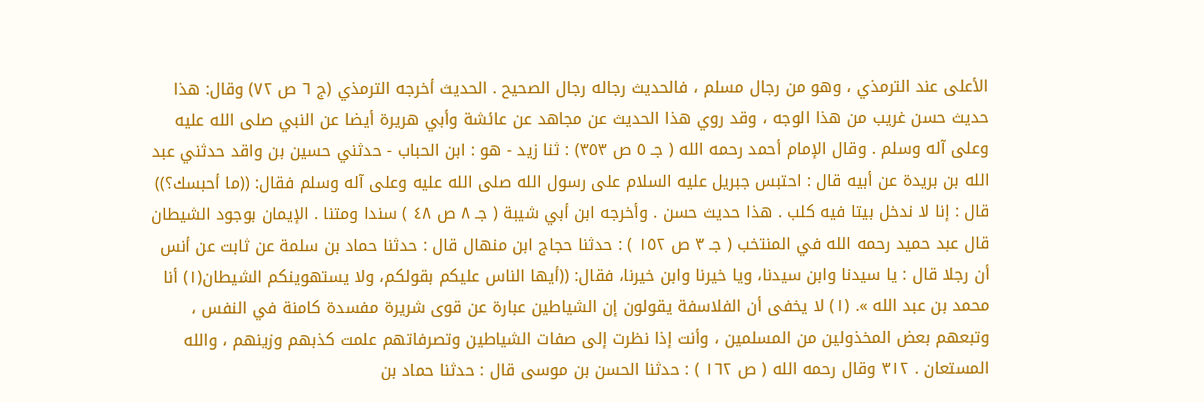الأعلى عند الترمذي ، وهو من رجال مسلم ، فالحديث رجاله رجال الصحيح . الحديث أخرجه الترمذي (ج ٦ ص ٧٢) وقال: هذا حديث حسن غريب من هذا الوجه ، وقد روي هذا الحديث عن مجاهد عن عائشة وأبي هريرة أيضا عن النبي صلى الله عليه وعلى آله وسلم . وقال الإمام أحمد رحمه الله ( جـ ٥ ص ٣٥٣) : ثنا زيد - هو : ابن الحباب - حدثني حسين بن واقد حدثني عبد الله بن بريدة عن أبيه قال : احتبس جبريل عليه السلام على رسول الله صلى الله عليه وعلى آله وسلم فقال: ((ما أحبسك؟)) قال : إنا لا ندخل بيتا فيه كلب . هذا حديث حسن . وأخرجه ابن أبي شيبة ( جـ ٨ ص ٤٨ ) سندا ومتنا . الإيمان بوجود الشيطان قال عبد حميد رحمه الله في المنتخب ( جـ ٣ ص ١٥٢ ) : حدثنا حجاج ابن منهال قال : حدثنا حماد بن سلمة عن ثابت عن أنس أن رجلا قال : يا سيدنا وابن سيدنا، ويا خيرنا وابن خيرنا، فقال: ((أيها الناس عليكم بقولكم، ولا يستهوينكم الشيطان(١) أنا محمد بن عبد الله ». (١) لا يخفى أن الفلاسفة يقولون إن الشياطين عبارة عن قوى شريرة مفسدة كامنة في النفس ، وتبعهم بعض المخذولين من المسلمين ، وأنت إذا نظرت إلى صفات الشياطين وتصرفاتهم علمت كذبهم وزينهم ، والله المستعان . ٣١٢ وقال رحمه الله ( ص ١٦٢ ) : حدثنا الحسن بن موسى قال : حدثنا حماد بن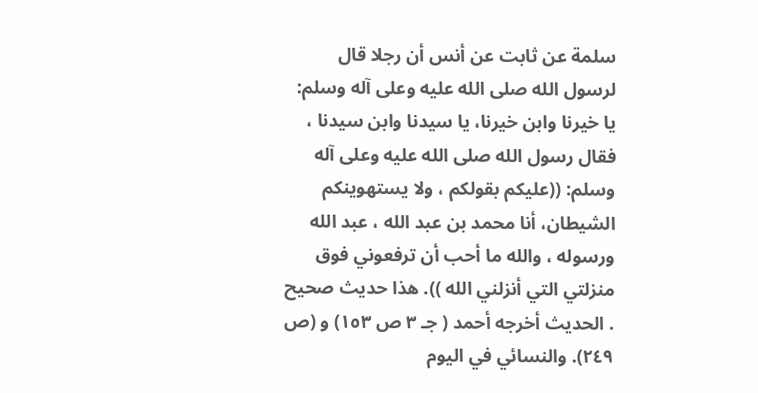سلمة عن ثابت عن أنس أن رجلا قال لرسول الله صلى الله عليه وعلى آله وسلم: يا خیرنا وابن خیرنا، يا سيدنا وابن سيدنا ، فقال رسول الله صلى الله عليه وعلى آله وسلم: ((عليكم بقولكم ، ولا يستهوينكم الشيطان، أنا محمد بن عبد الله ، عبد الله ورسوله ، والله ما أحب أن ترفعوني فوق منزلتي التي أنزلني الله )). هذا حديث صحيح . الحديث أخرجه أحمد ( جـ ٣ ص ١٥٣) و (ص ٢٤٩). والنسائي في اليوم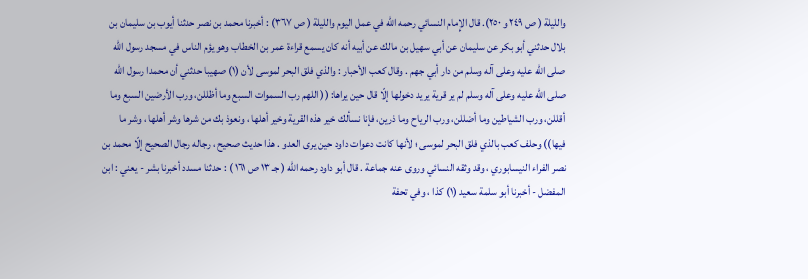والليلة ( ص ٢٤٩ و ٢٥٠). قال الإِمام النسائي رحمه الله في عمل اليوم والليلة ( ص ٣٦٧) : أخبرنا محمد بن نصر حدثنا أيوب بن سليمان بن بلال حدثني أبو بكر عن سليمان عن أبي سهيل بن مالك عن أبيه أنه كان يسمع قراءة عمر بن الخطاب وهو يؤم الناس في مسجد رسول الله صلى الله عليه وعلى آله وسلم من دار أبي جهم . وقال كعب الأحبار : والذي فلق البحر لموسى لأن (١) صهيبا حدثني أن محمدا رسول الله صلى الله عليه وعلى آله وسلم لم ير قرية يريد دخولها إلّا قال حين يراها: (( اللهم رب السموات السبع وما أظللن، ورب الأرضين السبع وما أقللن، ورب الشياطين وما أضللن، ورب الرياح وما ذرين، فإنا نسألك خير هذه القرية وخير أهلها ، ونعوذ بك من شرها وشر أهلها ، وشر ما فيها)) وحلف كعب بالذي فلق البحر لموسى ؛ لأنها كانت دعوات داود حين يرى العدو . هذا حديث صحيح ، رجاله رجال الصحيح إلّا محمد بن نصر الفراء النيسابوري ، وقد وثقه النسائي وروى عنه جماعة . قال أبو داود رحمه الله ( جـ ١٣ ص ١٦١ ) : حدثنا مسدد أخبرنا بشر - يعني : ابن المفضل - أخبرنا أبو سلمة سعيد (١) كذا ، وفي تحفة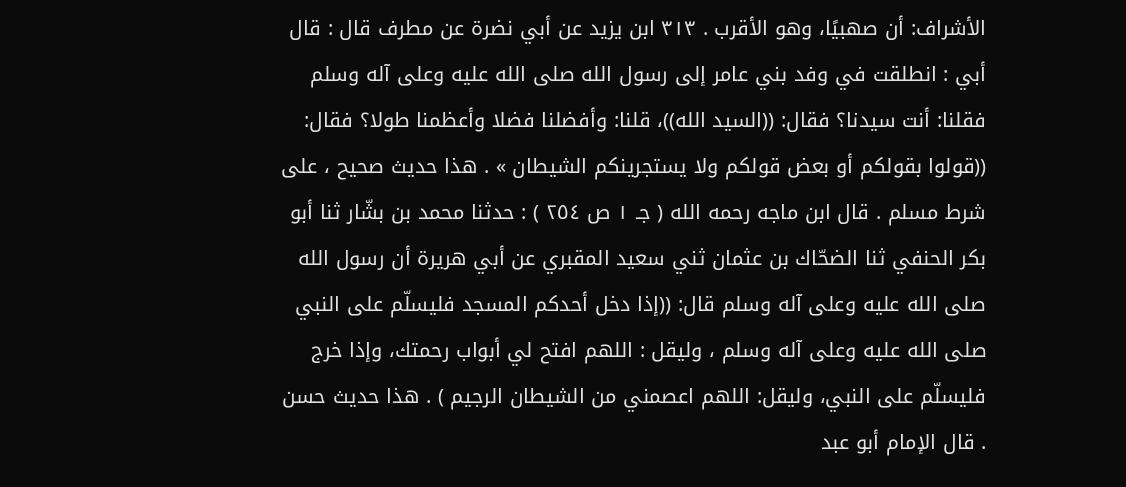الأشراف: أن صهبيًا، وهو الأقرب . ٣١٣ ابن يزيد عن أبي نضرة عن مطرف قال : قال أبي : انطلقت في وفد بني عامر إلى رسول الله صلى الله عليه وعلى آله وسلم فقلنا: أنت سيدنا؟ فقال: ((السيد الله))، قلنا: وأفضلنا فضلا وأعظمنا طولا؟ فقال: ((قولوا بقولكم أو بعض قولكم ولا يستجرينكم الشيطان » . هذا حديث صحيح ، على شرط مسلم . قال ابن ماجه رحمه الله ( جـ ١ ص ٢٥٤ ) : حدثنا محمد بن بشّار ثنا أبو بكر الحنفي ثنا الضحّاك بن عثمان ثني سعيد المقبري عن أبي هريرة أن رسول الله صلى الله عليه وعلى آله وسلم قال: ((إذا دخل أحدكم المسجد فليسلّم على النبي صلى الله عليه وعلى آله وسلم ، وليقل : اللهم افتح لي أبواب رحمتك، وإذا خرج فليسلّم على النبي، وليقل: اللهم اعصمني من الشيطان الرجيم ) . هذا حديث حسن . قال الإمام أبو عبد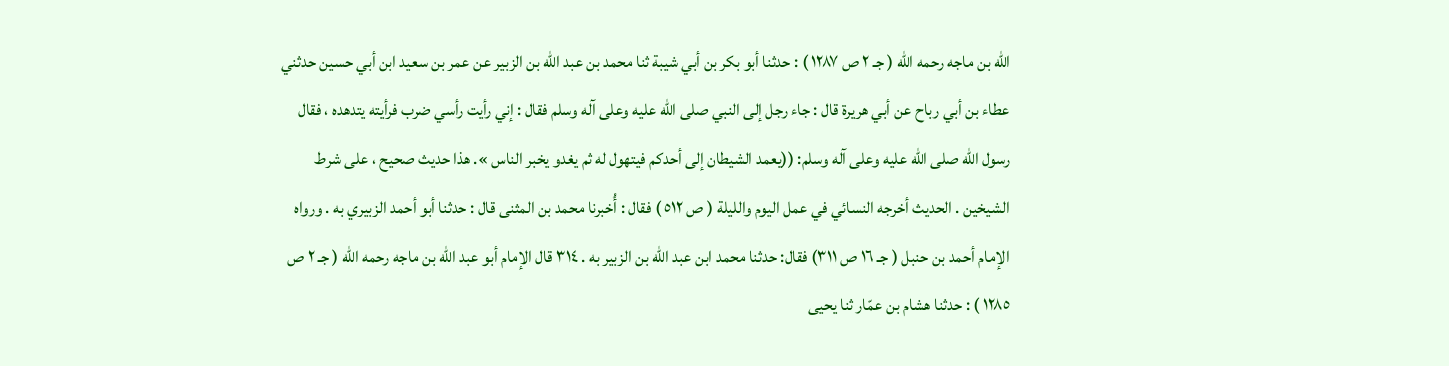الله بن ماجه رحمه الله ( جـ ٢ ص ١٢٨٧ ) : حدثنا أبو بكر بن أبي شيبة ثنا محمد بن عبد الله بن الزبير عن عمر بن سعيد ابن أبي حسين حدثني عطاء بن أبي رباح عن أبي هريرة قال : جاء رجل إلى النبي صلى الله عليه وعلى آله وسلم فقال : إني رأيت رأسي ضرب فرأيته يتدهده ، فقال رسول الله صلى الله عليه وعلى آله وسلم: ((يعمد الشيطان إلى أحدكم فيتهول له ثم يغدو يخبر الناس ». هذا حديث صحيح ، على شرط الشيخين . الحديث أخرجه النسائي في عمل اليوم والليلة ( ص ٥١٢ ) فقال : أُخبرنا محمد بن المثنى قال : حدثنا أبو أحمد الزبيري به . ورواه الإمام أحمد بن حنبل ( جـ ١٦ ص ٣١١) فقال: حدثنا محمد ابن عبد الله بن الزبير به . ٣١٤ قال الإمام أبو عبد الله بن ماجه رحمه الله ( جـ ٢ ص ١٢٨٥ ) : حدثنا هشام بن عمّار ثنا يحيى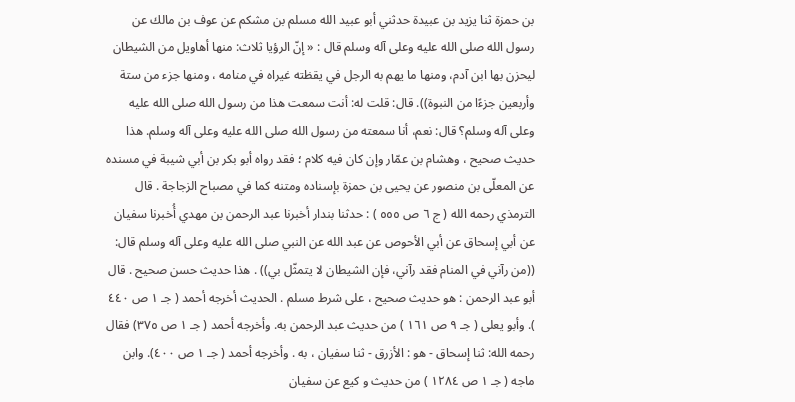بن حمزة ثنا يزيد بن عبيدة حدثني أبو عبيد الله مسلم بن مشكم عن عوف بن مالك عن رسول الله صلى الله عليه وعلى آله وسلم قال : « إنّ الرؤيا ثلاث: منها أهاويل من الشيطان ليحزن بها ابن آدم، ومنها ما يهم به الرجل في يقظته غيراه في منامه ، ومنها جزء من ستة وأربعين جزءًا من النبوة)). قال: قلت له: أنت سمعت هذا من رسول الله صلى الله عليه وعلى آله وسلم؟ قال: نعم، أنا سمعته من رسول الله صلى الله عليه وعلى آله وسلم. هذا حديث صحيح ، وهشام بن عمّار وإن كان فيه كلام ؛ فقد رواه أبو بكر بن أبي شيبة في مسنده عن المعلّى بن منصور عن يحيى بن حمزة بإسناده ومتنه كما في مصباح الزجاجة . قال الترمذي رحمه الله ( ج ٦ ص ٥٥٥ ) : حدثنا بندار أخبرنا عبد الرحمن بن مهدي أُخبرنا سفيان عن أبي إسحاق عن أبي الأحوص عن عبد الله عن النبي صلى الله عليه وعلى آله وسلم قال: ((من رآني في المنام فقد رآني، فإن الشيطان لا يتمثّل بي)) . هذا حديث حسن صحيح . قال أبو عبد الرحمن : هو حديث صحيح ، على شرط مسلم . الحديث أخرجه أحمد ( جـ ١ ص ٤٤٠ ). وأبو يعلى ( جـ ٩ ص ١٦١ ) من حديث عبد الرحمن به. وأخرجه أحمد ( جـ ١ ص ٣٧٥) فقال رحمه الله: ثنا إسحاق - هو : الأزرق - ثنا سفيان ، به . وأخرجه أحمد ( جـ ١ ص ٤٠٠). وابن ماجه ( جـ ١ ص ١٢٨٤ ) من حدیث و کیع عن سفيان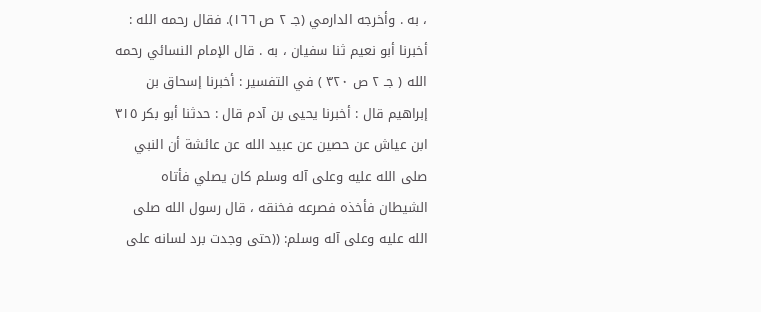، به . وأخرجه الدارمي (جـ ٢ ص ١٦٦). فقال رحمه الله : أخبرنا أبو نعيم ثنا سفيان ، به . قال الإمام النسائي رحمه الله ( جـ ٢ ص ٣٢٠ ) في التفسير : أخبرنا إسحاق بن إبراهيم قال : أخبرنا يحيى بن آدم قال : حدثنا أبو بكر ٣١٥ ابن عياش عن حصين عن عبيد الله عن عائشة أن النبي صلى الله عليه وعلى آله وسلم كان يصلي فأتاه الشيطان فأخذه فصرعه فخنقه ، قال رسول الله صلى الله عليه وعلى آله وسلم: ((حتى وجدت برد لسانه على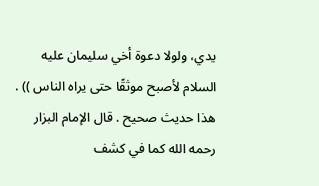يدي، ولولا دعوة أخي سليمان عليه السلام لأصبح موثقًا حتى يراه الناس )) . هذا حديث صحيح . قال الإمام البزار رحمه الله كما في كشف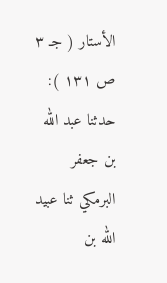الأستار ( جـ ٣ ص ١٣١ ): حدثنا عبد الله بن جعفر البرمكي ثنا عبيد الله بن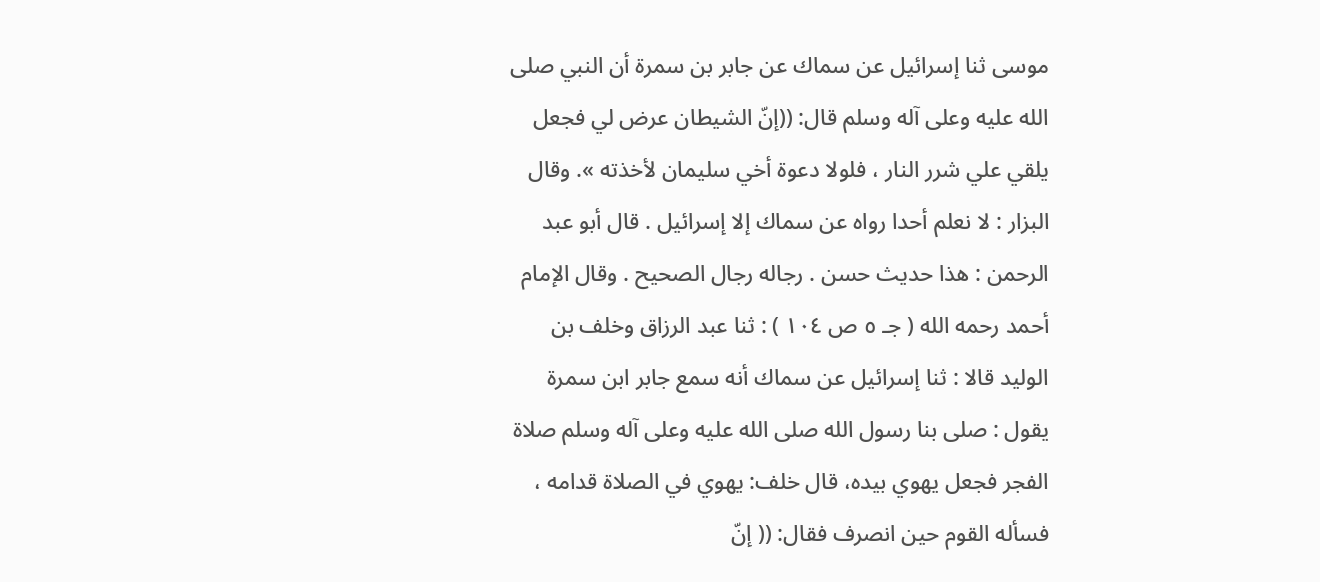موسى ثنا إسرائيل عن سماك عن جابر بن سمرة أن النبي صلى الله عليه وعلى آله وسلم قال: ((إنّ الشيطان عرض لي فجعل يلقي علي شرر النار ، فلولا دعوة أخي سليمان لأخذته ». وقال البزار : لا نعلم أحدا رواه عن سماك إلا إسرائيل . قال أبو عبد الرحمن : هذا حديث حسن . رجاله رجال الصحيح . وقال الإمام أحمد رحمه الله ( جـ ٥ ص ١٠٤ ) : ثنا عبد الرزاق وخلف بن الوليد قالا : ثنا إسرائيل عن سماك أنه سمع جابر ابن سمرة يقول : صلى بنا رسول الله صلى الله عليه وعلى آله وسلم صلاة الفجر فجعل يهوي بيده، قال خلف: يهوي في الصلاة قدامه ، فسأله القوم حين انصرف فقال: (( إنّ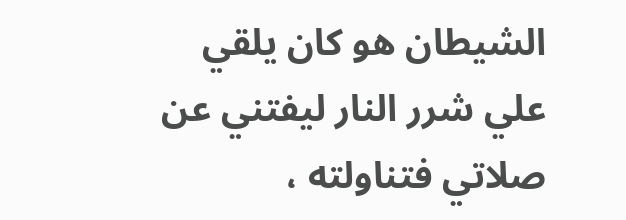الشيطان هو كان يلقي علي شرر النار ليفتني عن صلاتي فتناولته ،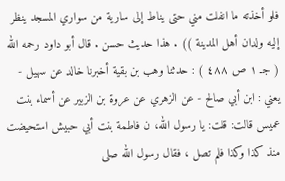فلو أخذته ما انفلت مني حتى يناط إلى سارية من سواري المسجد ينظر إليه ولدان أهل المدينة )) . هذا حديث حسن . قال أبو داود رحمه الله ( جـ ١ ص ٤٨٨ ) : حدثنا وهب بن بقية أخبرنا خالد عن سهيل - يعني : ابن أبي صالح - عن الزهري عن عروة بن الزبير عن أسماء بنت عميس قالت: قلت: يا رسول الله، ن فاطمة بنت أبي حبيش استحيضت منذ كذا وكذا فلم تصل ، فقال رسول الله صلى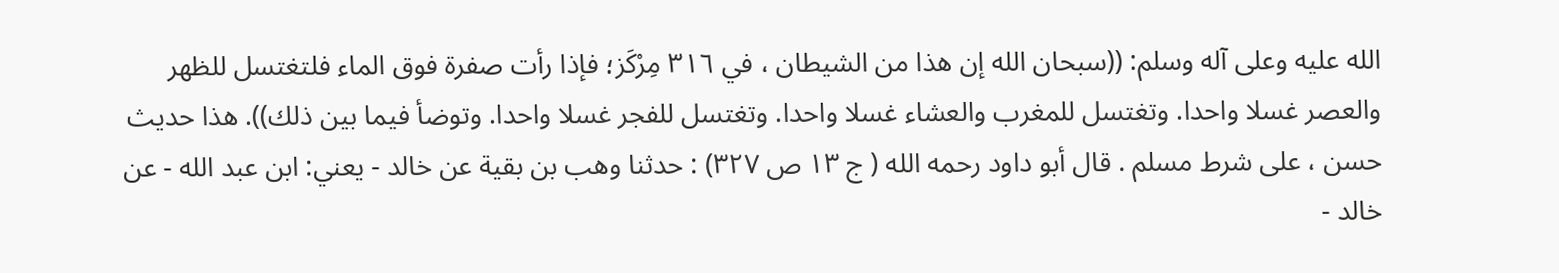الله عليه وعلى آله وسلم: ((سبحان الله إن هذا من الشيطان ، في ٣١٦ مِرْكَز؛ فإذا رأت صفرة فوق الماء فلتغتسل للظهر والعصر غسلا واحدا. وتغتسل للمغرب والعشاء غسلا واحدا. وتغتسل للفجر غسلا واحدا. وتوضأ فيما بين ذلك)). هذا حديث حسن ، على شرط مسلم . قال أبو داود رحمه الله ( ج ١٣ ص ٣٢٧) : حدثنا وهب بن بقية عن خالد - يعني: ابن عبد الله - عن خالد -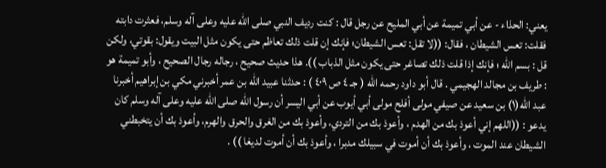يعني: الحذاء - عن أبي تميمة عن أبي المليح عن رجل قال : كنت رديف النبي صلى الله عليه وعلى آله وسلم، فعثرت دابته فقلت: تعس الشيطان ، فقال: ((لا تقل: تعس الشيطان؛ فإنك إن قلت ذلك تعاظم حتى يكون مثل البيت ويقول: بقوتي، ولكن قل : بسم الله ؛ فإنك إذا قلت ذلك تصاغر حتى يكون مثل الذباب )). هذا حديث صحيح ، رجاله رجال الصحيح ، وأبو تميمة هو : طريف بن مجالد الهجيمي . قال أبو داود رحمه الله ( جـ ٤ ص ٤٠٩ ) : حدثنا عبيد الله بن عمر أخبرني مكي بن إبراهيم أخبرنا عبد الله(١) بن سعيد عن صيفي مولى أفلح مولى أبي أيوب عن أبي اليسر أن رسول الله صلى الله عليه وعلى آله وسلم كان يدعو : ((اللهم إني أعوذ بك من الهدم ، وأعوذ بك من التردي، وأعوذ بك من الغرق والحرق والهرم، وأعوذ بك أن يتخبطني الشيطان عند الموت ، وأعوذ بك أن أموت في سبيلك مدبرا ، وأعوذ بك أن أموت لديغا )) .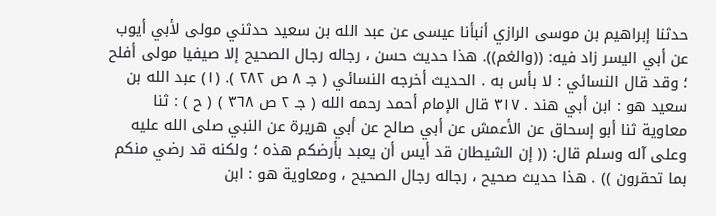حدثنا إبراهيم بن موسى الرازي أنبأنا عيسى عن عبد الله بن سعيد حدثني مولى لأبي أيوب عن أبي اليسر زاد فيه: ((والغم)). هذا حديث حسن ، رجاله رجال الصحيح إلا صيفيا مولى أفلح ؛ وقد قال النسائي : لا بأس به . الحديث أخرجه النسائي ( جـ ٨ ص ٢٨٢ ). (١) عبد الله بن سعيد هو : ابن أبي هند . ٣١٧ قال الإمام أحمد رحمه الله ( جـ ٢ ص ٣٦٨ ) ( ح ) : ثنا معاوية ثنا أبو إسحاق عن الأعمش عن أبي صالح عن أبي هريرة عن النبي صلى الله عليه وعلى آله وسلم قال: (( إن الشيطان قد أيس أن يعبد بأرضكم هذه ؛ ولكنه قد رضي منكم بما تحقرون )) . هذا حديث صحيح ، رجاله رجال الصحيح ، ومعاوية هو : ابن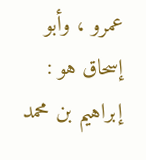عمرو ، وأبو إسحاق هو : إبراهيم بن محمد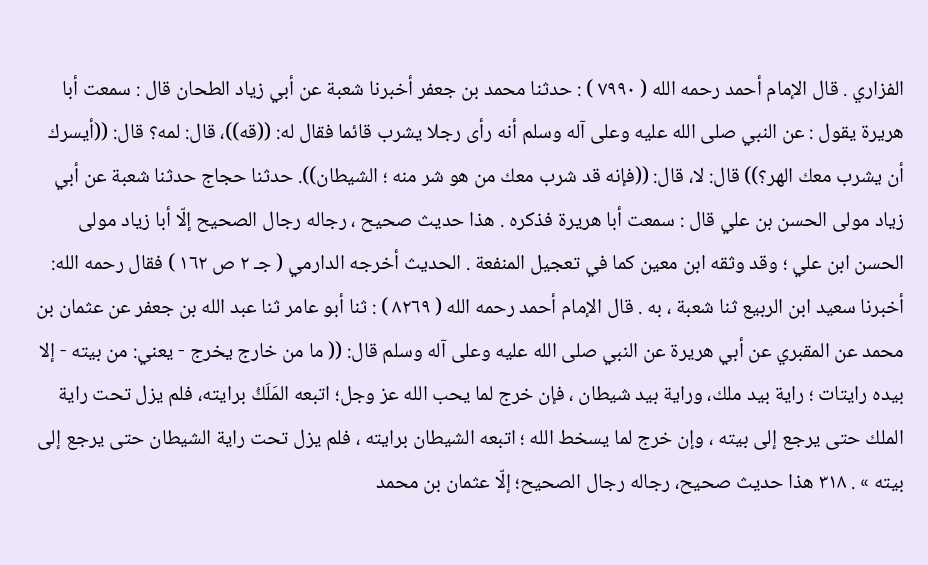الفزاري . قال الإمام أحمد رحمه الله ( ٧٩٩٠ ) : حدثنا محمد بن جعفر أخبرنا شعبة عن أبي زياد الطحان قال : سمعت أبا هريرة يقول : عن النبي صلى الله عليه وعلى آله وسلم أنه رأى رجلا يشرب قائما فقال له: ((قه))، قال: لمه؟ قال: ((أيسرك أن يشرب معك الهر؟)) قال: لا، قال: ((فإنه قد شرب معك من هو شر منه ؛ الشيطان)). حدثنا حجاج حدثنا شعبة عن أبي زياد مولى الحسن بن علي قال : سمعت أبا هريرة فذكره . هذا حديث صحيح ، رجاله رجال الصحيح إلّا أبا زياد مولى الحسن ابن علي ؛ وقد وثقه ابن معين كما في تعجيل المنفعة . الحديث أخرجه الدارمي ( جـ ٢ ص ١٦٢ ) فقال رحمه الله: أخبرنا سعيد ابن الربيع ثنا شعبة ، به . قال الإمام أحمد رحمه الله ( ٨٢٦٩ ) : ثنا أبو عامر ثنا عبد الله بن جعفر عن عثمان بن محمد عن المقبري عن أبي هريرة عن النبي صلى الله عليه وعلى آله وسلم قال: (( ما من خارج يخرج - يعني: من بيته - إلا بيده رايتات ؛ راية بيد ملك، وراية بيد شيطان ، فإن خرج لما يحب الله عز وجل؛ اتبعه المَلَكُ برايته، فلم يزل تحت راية الملك حتى يرجع إلى بيته ، وإن خرج لما يسخط الله ؛ اتبعه الشيطان برايته ، فلم يزل تحت راية الشيطان حتى يرجع إلى بيته » . ٣١٨ هذا حديث صحيح، رجاله رجال الصحيح؛ إلّا عثمان بن محمد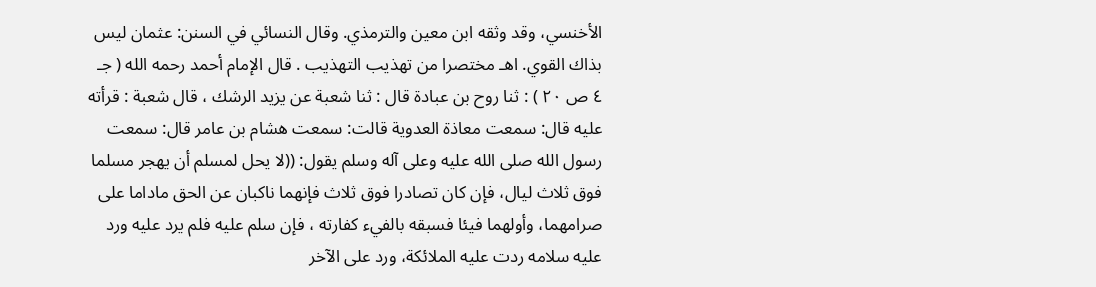الأخنسي، وقد وثقه ابن معين والترمذي. وقال النسائي في السنن: عثمان ليس بذاك القوي. اهـ مختصرا من تهذيب التهذيب . قال الإمام أحمد رحمه الله ( جـ ٤ ص ٢٠ ) : ثنا روح بن عبادة قال : ثنا شعبة عن يزيد الرشك ، قال شعبة : قرأته عليه قال: سمعت معاذة العدوية قالت: سمعت هشام بن عامر قال: سمعت رسول الله صلى الله عليه وعلى آله وسلم يقول: ((لا يحل لمسلم أن يهجر مسلما فوق ثلاث ليال، فإن كان تصادرا فوق ثلاث فإنهما ناكبان عن الحق ماداما على صرامهما، وأولهما فيئا فسبقه بالفيء كفارته ، فإن سلم عليه فلم يرد عليه ورد عليه سلامه ردت عليه الملائكة، ورد على الآخر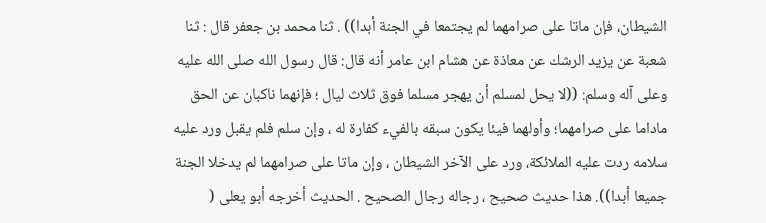الشيطان، فإن ماتا على صرامهما لم يجتمعا في الجنة أبدا)) . ثنا محمد بن جعفر قال : ثنا شعبة عن يزيد الرشك عن معاذة عن هشام ابن عامر أنه قال: قال رسول الله صلى الله عليه وعلى آله وسلم: ((لا يحل لمسلم أن يهجر مسلما فوق ثلاث ليال ؛ فإنهما ناكبان عن الحق ماداما على صرامهما؛ وأولهما فيئا يكون سبقه بالفيء كفارة له ، وإن سلم فلم يقبل ورد عليه سلامه ردت عليه الملائكة، ورد على الآخر الشيطان ، وإن ماتا على صرامهما لم يدخلا الجنة جميعا أبدا)). هذا حديث صحيح ، رجاله رجال الصحيح . الحديث أخرجه أبو يعلى (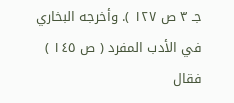جـ ٣ ص ١٢٧ ). وأخرجه البخاري في الأدب المفرد ( ص ١٤٥ ) فقال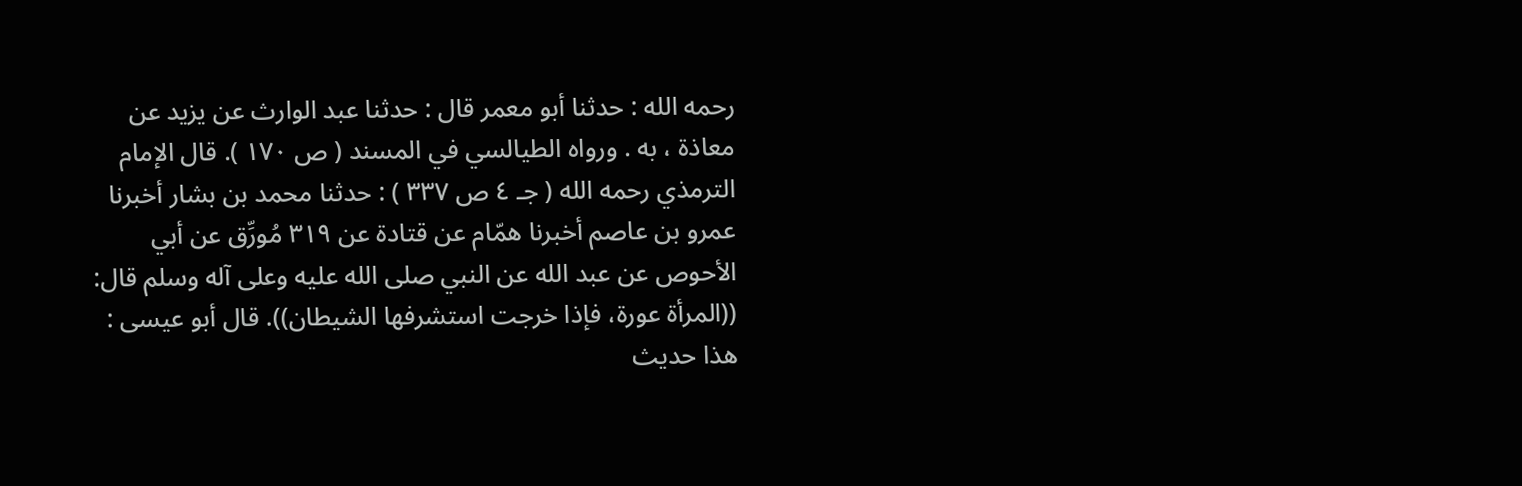رحمه الله : حدثنا أبو معمر قال : حدثنا عبد الوارث عن يزيد عن معاذة ، به . ورواه الطيالسي في المسند ( ص ١٧٠ ). قال الإمام الترمذي رحمه الله ( جـ ٤ ص ٣٣٧ ) : حدثنا محمد بن بشار أخبرنا عمرو بن عاصم أخبرنا همّام عن قتادة عن ٣١٩ مُورِّق عن أبي الأحوص عن عبد الله عن النبي صلى الله عليه وعلى آله وسلم قال: ((المرأة عورة، فإذا خرجت استشرفها الشيطان)). قال أبو عيسى : هذا حديث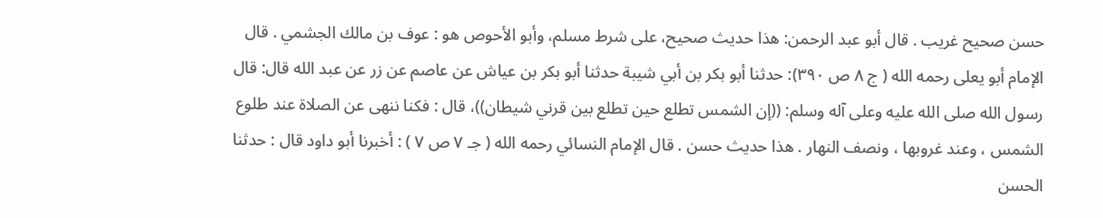حسن صحيح غريب . قال أبو عبد الرحمن: هذا حديث صحيح، على شرط مسلم، وأبو الأحوص هو : عوف بن مالك الجشمي . قال الإمام أبو يعلى رحمه الله ( ج ٨ ص ٣٩٠): حدثنا أبو بكر بن أبي شيبة حدثنا أبو بكر بن عياش عن عاصم عن زر عن عبد الله قال: قال رسول الله صلى الله عليه وعلى آله وسلم: ((إن الشمس تطلع حين تطلع بين قرني شيطان))، قال : فكنا ننهى عن الصلاة عند طلوع الشمس ، وعند غروبها ، ونصف النهار . هذا حديث حسن . قال الإمام النسائي رحمه الله ( جـ ٧ ص ٧ ) : أخبرنا أبو داود قال : حدثنا الحسن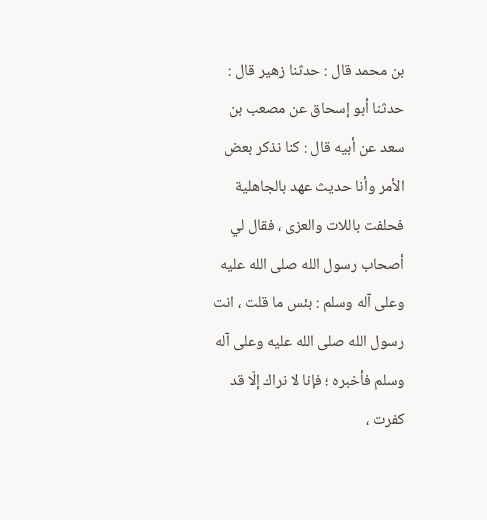بن محمد قال : حدثنا زهير قال : حدثنا أبو إسحاق عن مصعب بن سعد عن أبيه قال : كنا نذكر بعض الأمر وأنا حديث عهد بالجاهلية فحلفت باللات والعزى ، فقال لي أصحاب رسول الله صلى الله عليه وعلى آله وسلم : بئس ما قلت ، انت رسول الله صلى الله عليه وعلى آله وسلم فأخبره ؛ فإنا لا نراك إلّا قد كفرت ،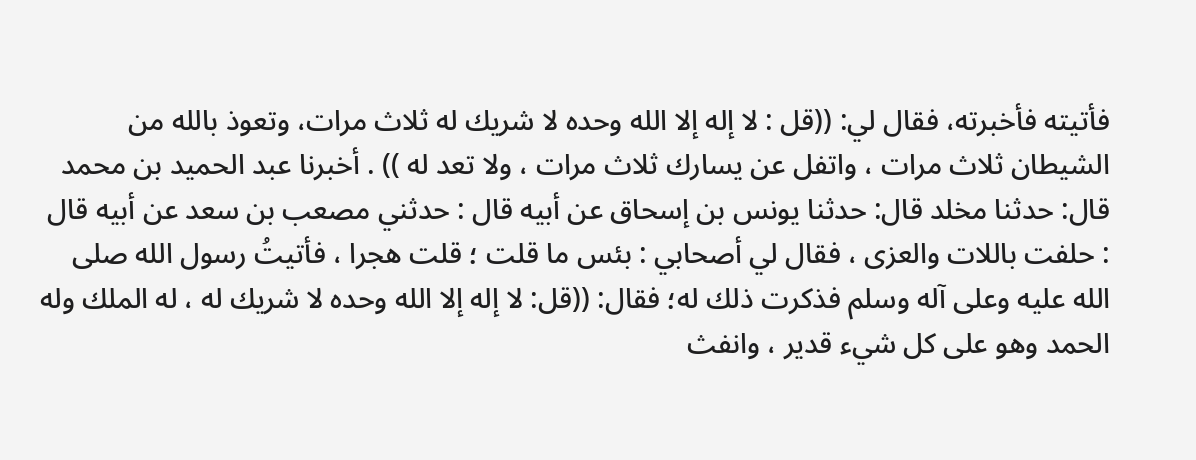فأتيته فأخبرته، فقال لي: ((قل : لا إله إلا الله وحده لا شريك له ثلاث مرات، وتعوذ بالله من الشيطان ثلاث مرات ، واتفل عن يسارك ثلاث مرات ، ولا تعد له )) . أخبرنا عبد الحميد بن محمد قال: حدثنا مخلد قال: حدثنا يونس بن إسحاق عن أبيه قال : حدثني مصعب بن سعد عن أبيه قال : حلفت باللات والعزى ، فقال لي أصحابي : بئس ما قلت ؛ قلت هجرا ، فأتيتُ رسول الله صلى الله عليه وعلى آله وسلم فذكرت ذلك له؛ فقال: ((قل: لا إله إلا الله وحده لا شريك له ، له الملك وله الحمد وهو على كل شيء قدير ، وانفث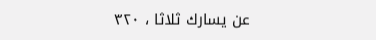عن يسارك ثلاثا ، ٣٢٠